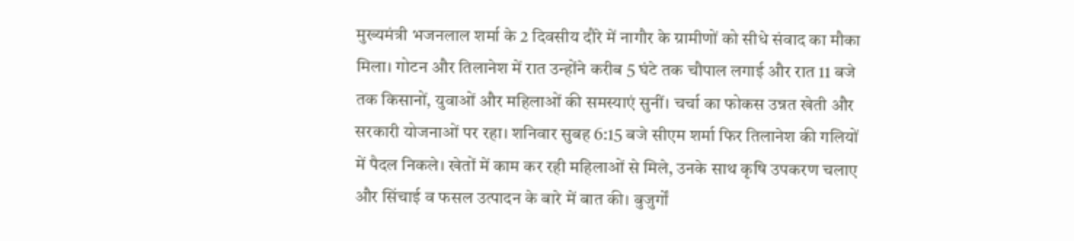मुख्यमंत्री भजनलाल शर्मा के 2 दिवसीय दौरे में नागौर के ग्रामीणों को सीधे संवाद का मौका मिला। गोटन और तिलानेश में रात उन्होंने करीब 5 घंटे तक चौपाल लगाई और रात 11 बजे तक किसानों, युवाओं और महिलाओं की समस्याएं सुनीं। चर्चा का फोकस उन्नत खेती और सरकारी योजनाओं पर रहा। शनिवार सुबह 6:15 बजे सीएम शर्मा फिर तिलानेश की गलियों में पैदल निकले। खेतों में काम कर रही महिलाओं से मिले, उनके साथ कृषि उपकरण चलाए और सिंचाई व फसल उत्पादन के बारे में बात की। बुजुर्गों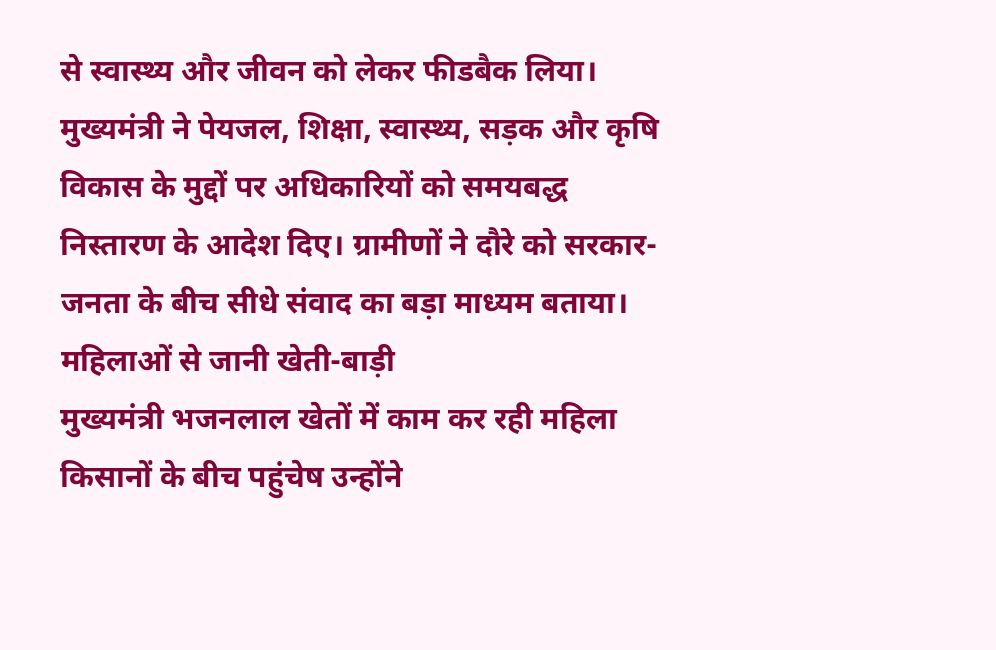से स्वास्थ्य और जीवन को लेकर फीडबैक लिया। मुख्यमंत्री ने पेयजल, शिक्षा, स्वास्थ्य, सड़क और कृषि विकास के मुद्दों पर अधिकारियों को समयबद्ध निस्तारण के आदेश दिए। ग्रामीणों ने दौरे को सरकार-जनता के बीच सीधे संवाद का बड़ा माध्यम बताया।
महिलाओं से जानी खेती-बाड़ी
मुख्यमंत्री भजनलाल खेतों में काम कर रही महिला किसानों के बीच पहुंचेष उन्होंने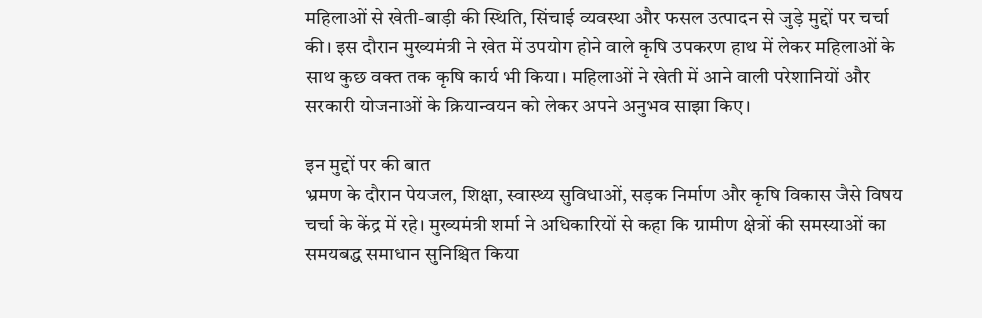महिलाओं से खेती-बाड़ी की स्थिति, सिंचाई व्यवस्था और फसल उत्पादन से जुड़े मुद्दों पर चर्चा की। इस दौरान मुख्यमंत्री ने खेत में उपयोग होने वाले कृषि उपकरण हाथ में लेकर महिलाओं के साथ कुछ वक्त तक कृषि कार्य भी किया। महिलाओं ने खेती में आने वाली परेशानियों और सरकारी योजनाओं के क्रियान्वयन को लेकर अपने अनुभव साझा किए।

इन मुद्दों पर की बात
भ्रमण के दौरान पेयजल, शिक्षा, स्वास्थ्य सुविधाओं, सड़क निर्माण और कृषि विकास जैसे विषय चर्चा के केंद्र में रहे। मुख्यमंत्री शर्मा ने अधिकारियों से कहा कि ग्रामीण क्षेत्रों की समस्याओं का समयबद्ध समाधान सुनिश्चित किया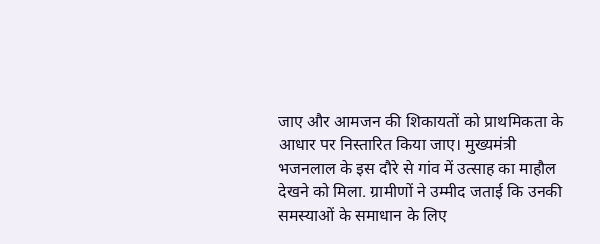जाए और आमजन की शिकायतों को प्राथमिकता के आधार पर निस्तारित किया जाए। मुख्यमंत्री भजनलाल के इस दौरे से गांव में उत्साह का माहौल देखने को मिला. ग्रामीणों ने उम्मीद जताई कि उनकी समस्याओं के समाधान के लिए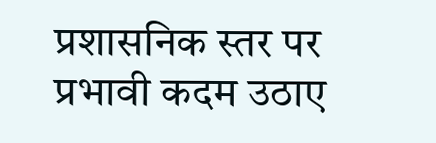प्रशासनिक स्तर पर प्रभावी कदम उठाए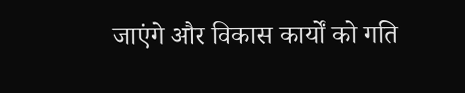जाएंगे और विकास कार्यों को गति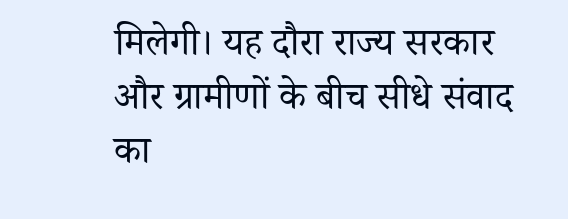मिलेगी। यह दौरा राज्य सरकार और ग्रामीणों के बीच सीधे संवाद का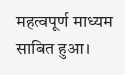महत्वपूर्ण माध्यम साबित हुआ।